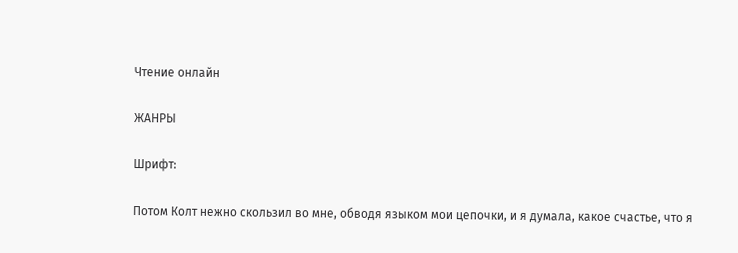Чтение онлайн

ЖАНРЫ

Шрифт:

Потом Колт нежно скользил во мне, обводя языком мои цепочки, и я думала, какое счастье, что я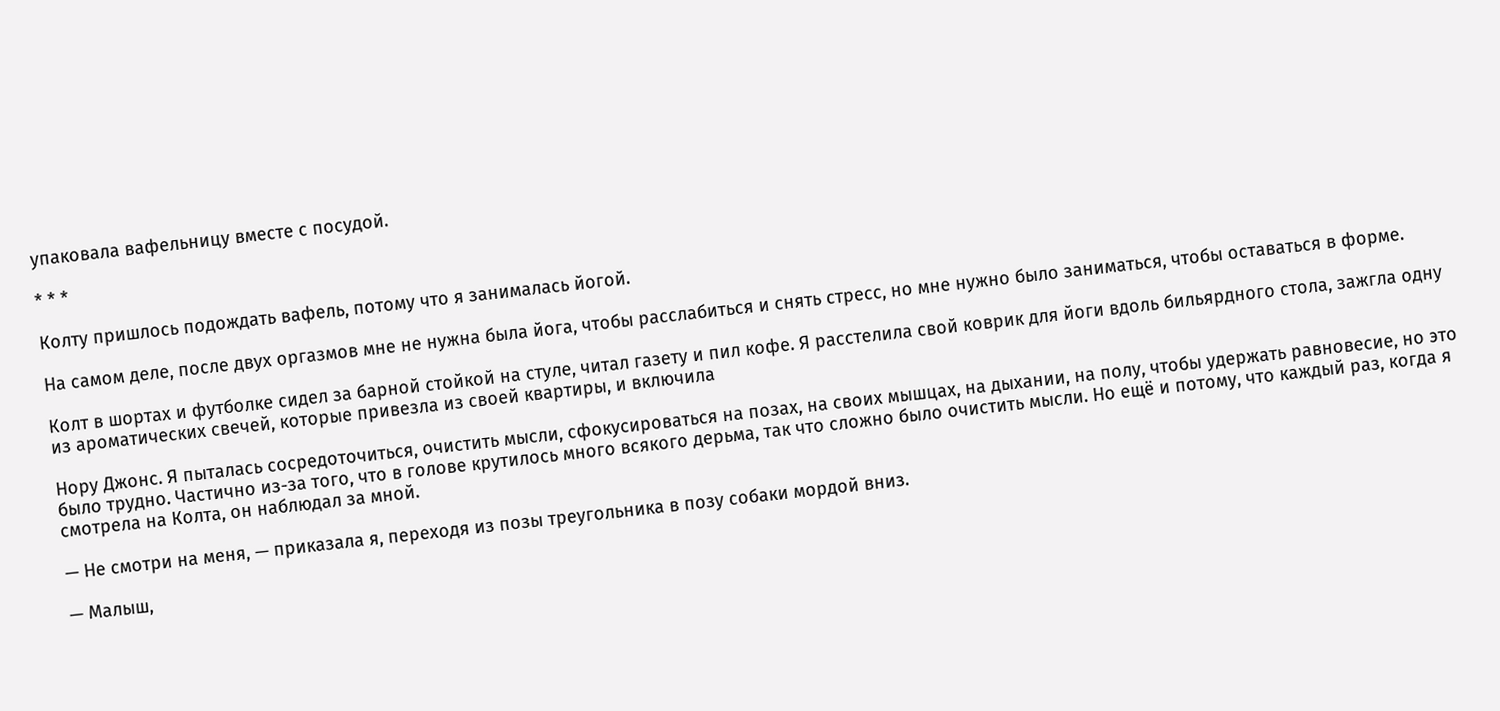упаковала вафельницу вместе с посудой.

* * *

Колту пришлось подождать вафель, потому что я занималась йогой.

На самом деле, после двух оргазмов мне не нужна была йога, чтобы расслабиться и снять стресс, но мне нужно было заниматься, чтобы оставаться в форме.

Колт в шортах и футболке сидел за барной стойкой на стуле, читал газету и пил кофе. Я расстелила свой коврик для йоги вдоль бильярдного стола, зажгла одну из ароматических свечей, которые привезла из своей квартиры, и включила

Нору Джонс. Я пыталась сосредоточиться, очистить мысли, сфокусироваться на позах, на своих мышцах, на дыхании, на полу, чтобы удержать равновесие, но это было трудно. Частично из-за того, что в голове крутилось много всякого дерьма, так что сложно было очистить мысли. Но ещё и потому, что каждый раз, когда я смотрела на Колта, он наблюдал за мной.

— Не смотри на меня, — приказала я, переходя из позы треугольника в позу собаки мордой вниз.

— Малыш,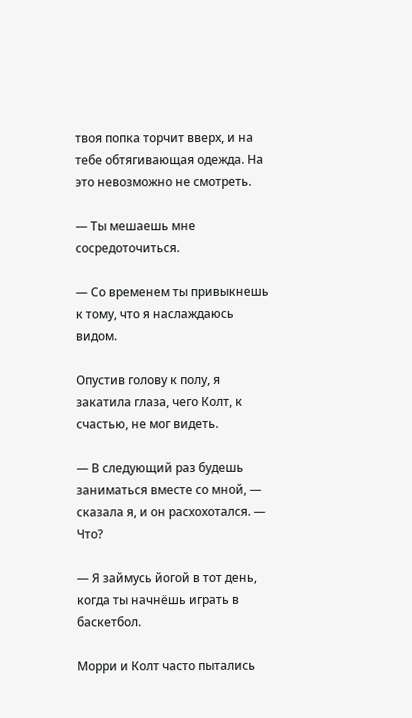твоя попка торчит вверх, и на тебе обтягивающая одежда. На это невозможно не смотреть.

— Ты мешаешь мне сосредоточиться.

— Со временем ты привыкнешь к тому, что я наслаждаюсь видом.

Опустив голову к полу, я закатила глаза, чего Колт, к счастью, не мог видеть.

— В следующий раз будешь заниматься вместе со мной, — сказала я, и он расхохотался. — Что?

— Я займусь йогой в тот день, когда ты начнёшь играть в баскетбол.

Морри и Колт часто пытались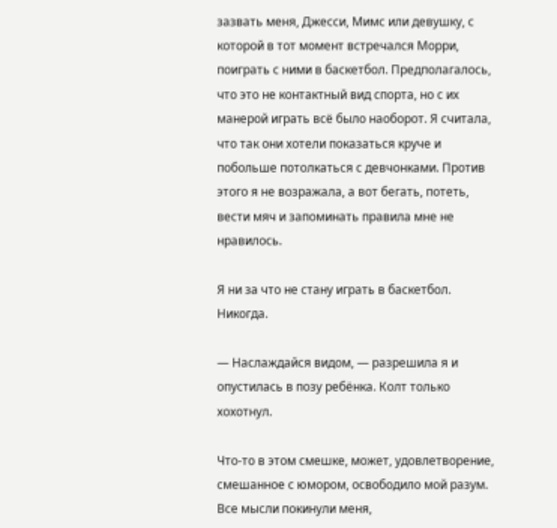зазвать меня, Джесси, Мимс или девушку, с которой в тот момент встречался Морри, поиграть с ними в баскетбол. Предполагалось, что это не контактный вид спорта, но с их манерой играть всё было наоборот. Я считала, что так они хотели показаться круче и побольше потолкаться с девчонками. Против этого я не возражала, а вот бегать, потеть, вести мяч и запоминать правила мне не нравилось.

Я ни за что не стану играть в баскетбол. Никогда.

— Наслаждайся видом, — разрешила я и опустилась в позу ребёнка. Колт только хохотнул.

Что-то в этом смешке, может, удовлетворение, смешанное с юмором, освободило мой разум. Все мысли покинули меня,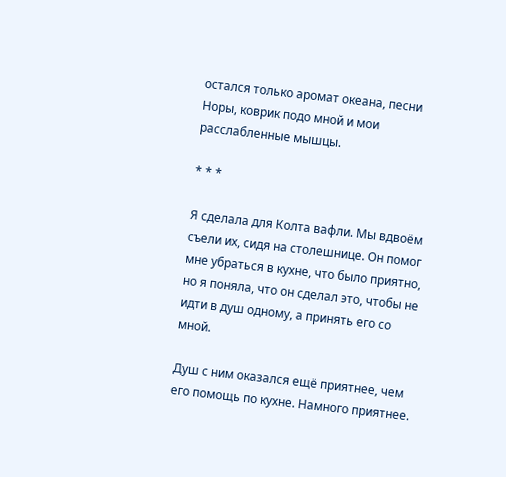остался только аромат океана, песни Норы, коврик подо мной и мои расслабленные мышцы.

* * *

Я сделала для Колта вафли. Мы вдвоём съели их, сидя на столешнице. Он помог мне убраться в кухне, что было приятно, но я поняла, что он сделал это, чтобы не идти в душ одному, а принять его со мной.

Душ с ним оказался ещё приятнее, чем его помощь по кухне. Намного приятнее.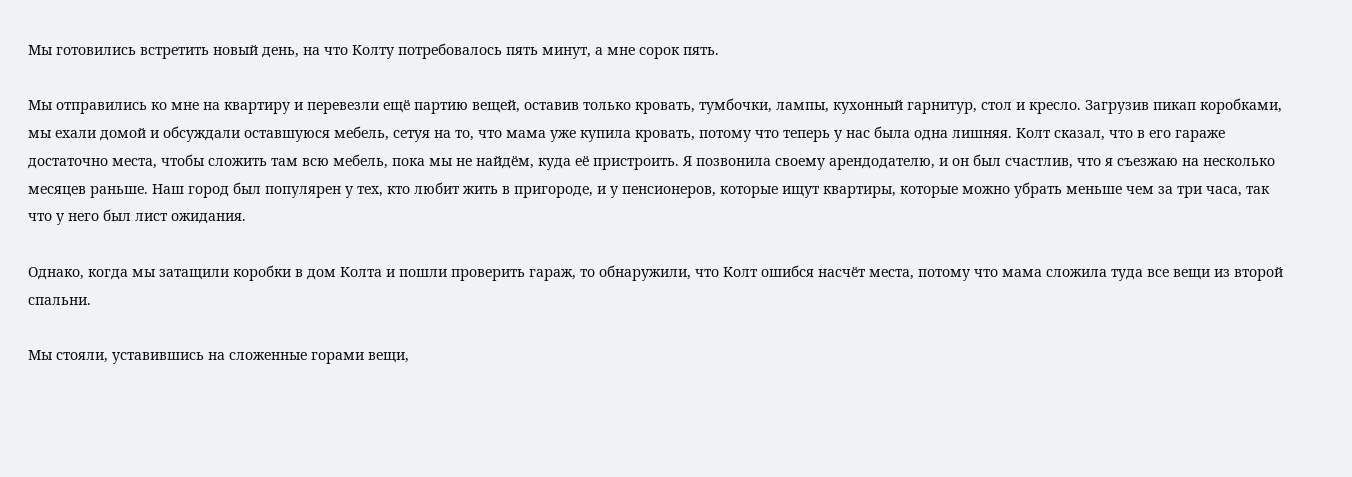Мы готовились встретить новый день, на что Колту потребовалось пять минут, а мне сорок пять.

Мы отправились ко мне на квартиру и перевезли ещё партию вещей, оставив только кровать, тумбочки, лампы, кухонный гарнитур, стол и кресло. Загрузив пикап коробками, мы ехали домой и обсуждали оставшуюся мебель, сетуя на то, что мама уже купила кровать, потому что теперь у нас была одна лишняя. Колт сказал, что в его гараже достаточно места, чтобы сложить там всю мебель, пока мы не найдём, куда её пристроить. Я позвонила своему арендодателю, и он был счастлив, что я съезжаю на несколько месяцев раньше. Наш город был популярен у тех, кто любит жить в пригороде, и у пенсионеров, которые ищут квартиры, которые можно убрать меньше чем за три часа, так что у него был лист ожидания.

Однако, когда мы затащили коробки в дом Колта и пошли проверить гараж, то обнаружили, что Колт ошибся насчёт места, потому что мама сложила туда все вещи из второй спальни.

Мы стояли, уставившись на сложенные горами вещи,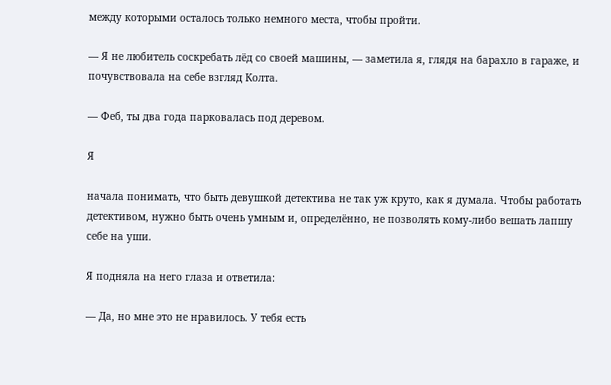между которыми осталось только немного места, чтобы пройти.

— Я не любитель соскребать лёд со своей машины, — заметила я, глядя на барахло в гараже, и почувствовала на себе взгляд Колта.

— Феб, ты два года парковалась под деревом.

Я

начала понимать, что быть девушкой детектива не так уж круто, как я думала. Чтобы работать детективом, нужно быть очень умным и, определённо, не позволять кому-либо вешать лапшу себе на уши.

Я подняла на него глаза и ответила:

— Да, но мне это не нравилось. У тебя есть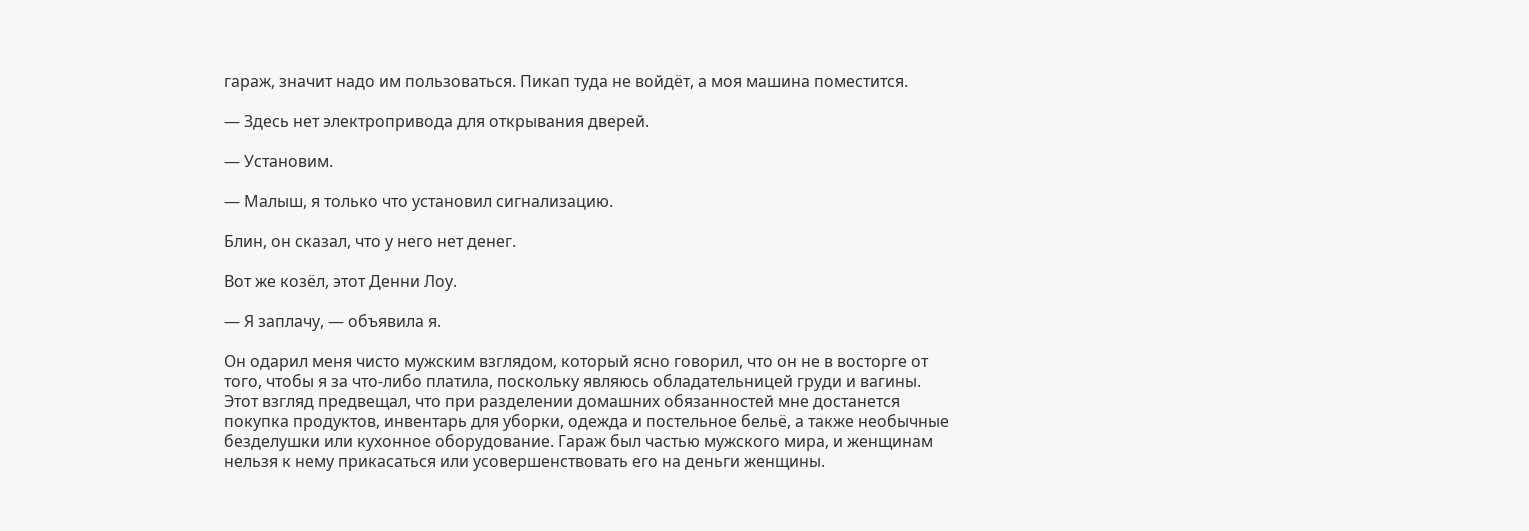гараж, значит надо им пользоваться. Пикап туда не войдёт, а моя машина поместится.

— Здесь нет электропривода для открывания дверей.

— Установим.

— Малыш, я только что установил сигнализацию.

Блин, он сказал, что у него нет денег.

Вот же козёл, этот Денни Лоу.

— Я заплачу, — объявила я.

Он одарил меня чисто мужским взглядом, который ясно говорил, что он не в восторге от того, чтобы я за что-либо платила, поскольку являюсь обладательницей груди и вагины. Этот взгляд предвещал, что при разделении домашних обязанностей мне достанется покупка продуктов, инвентарь для уборки, одежда и постельное бельё, а также необычные безделушки или кухонное оборудование. Гараж был частью мужского мира, и женщинам нельзя к нему прикасаться или усовершенствовать его на деньги женщины.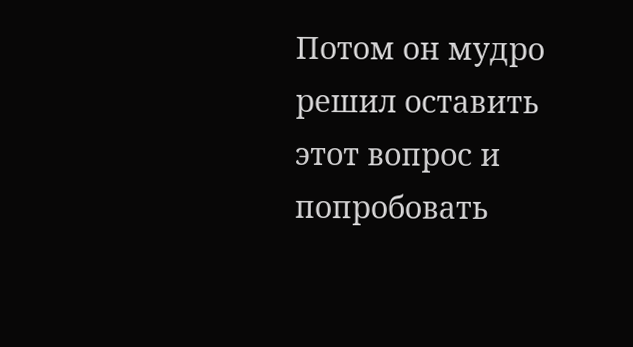Потом он мудро решил оставить этот вопрос и попробовать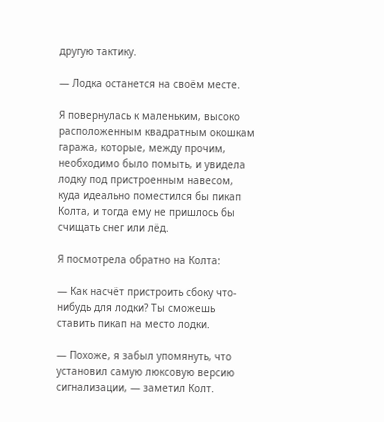другую тактику.

— Лодка останется на своём месте.

Я повернулась к маленьким, высоко расположенным квадратным окошкам гаража, которые, между прочим, необходимо было помыть, и увидела лодку под пристроенным навесом, куда идеально поместился бы пикап Колта, и тогда ему не пришлось бы счищать снег или лёд.

Я посмотрела обратно на Колта:

— Как насчёт пристроить сбоку что-нибудь для лодки? Ты сможешь ставить пикап на место лодки.

— Похоже, я забыл упомянуть, что установил самую люксовую версию сигнализации, — заметил Колт.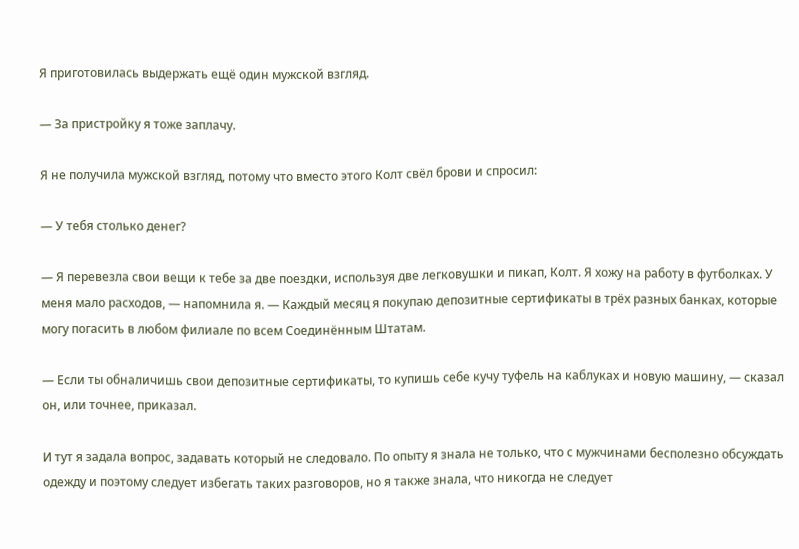Я приготовилась выдержать ещё один мужской взгляд.

— За пристройку я тоже заплачу.

Я не получила мужской взгляд, потому что вместо этого Колт свёл брови и спросил:

— У тебя столько денег?

— Я перевезла свои вещи к тебе за две поездки, используя две легковушки и пикап, Колт. Я хожу на работу в футболках. У меня мало расходов, — напомнила я. — Каждый месяц я покупаю депозитные сертификаты в трёх разных банках, которые могу погасить в любом филиале по всем Соединённым Штатам.

— Если ты обналичишь свои депозитные сертификаты, то купишь себе кучу туфель на каблуках и новую машину, — сказал он, или точнее, приказал.

И тут я задала вопрос, задавать который не следовало. По опыту я знала не только, что с мужчинами бесполезно обсуждать одежду и поэтому следует избегать таких разговоров, но я также знала, что никогда не следует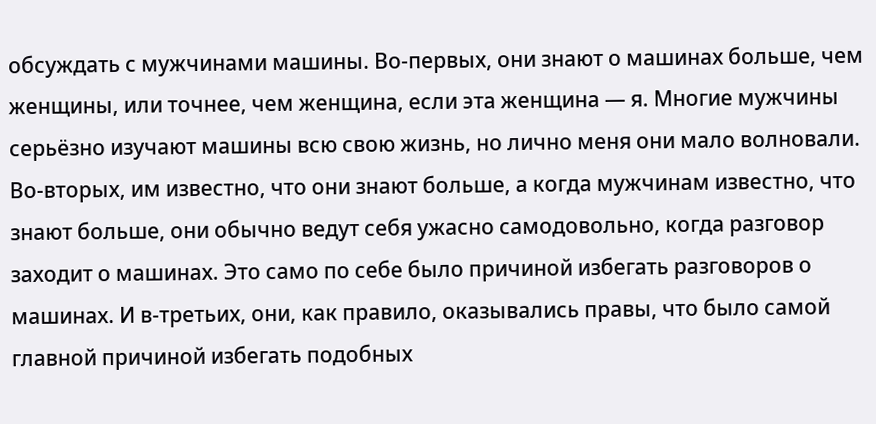обсуждать с мужчинами машины. Во-первых, они знают о машинах больше, чем женщины, или точнее, чем женщина, если эта женщина — я. Многие мужчины серьёзно изучают машины всю свою жизнь, но лично меня они мало волновали. Во-вторых, им известно, что они знают больше, а когда мужчинам известно, что знают больше, они обычно ведут себя ужасно самодовольно, когда разговор заходит о машинах. Это само по себе было причиной избегать разговоров о машинах. И в-третьих, они, как правило, оказывались правы, что было самой главной причиной избегать подобных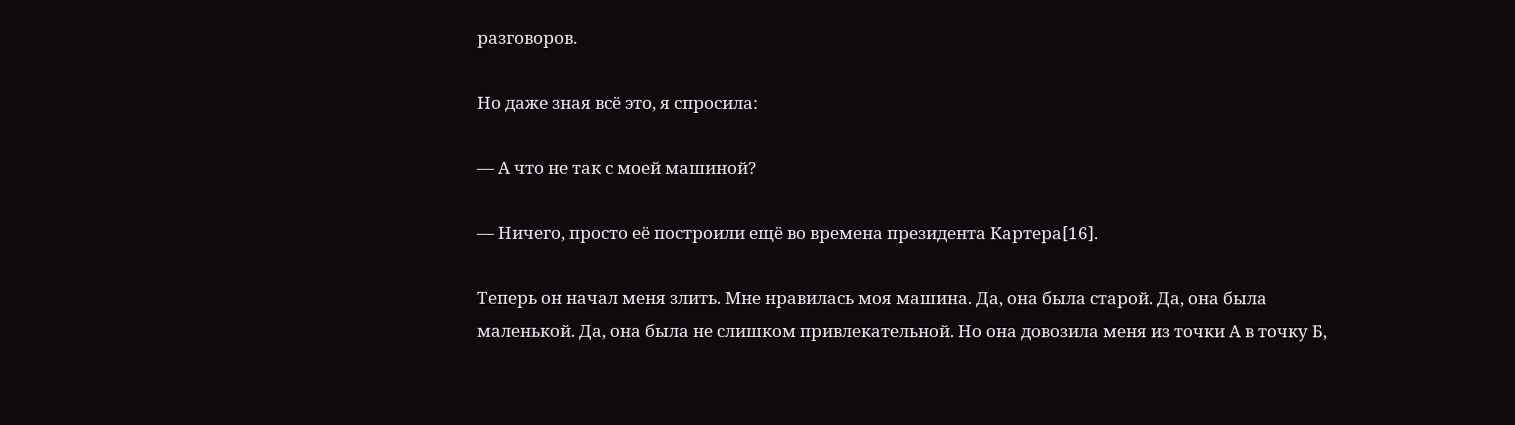разговоров.

Но даже зная всё это, я спросила:

— А что не так с моей машиной?

— Ничего, просто её построили ещё во времена президента Картера[16].

Теперь он начал меня злить. Мне нравилась моя машина. Да, она была старой. Да, она была маленькой. Да, она была не слишком привлекательной. Но она довозила меня из точки А в точку Б,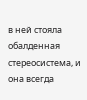в ней стояла обалденная стереосистема, и она всегда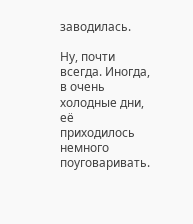заводилась.

Ну, почти всегда. Иногда, в очень холодные дни, её приходилось немного поуговаривать.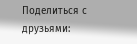Поделиться с друзьями: